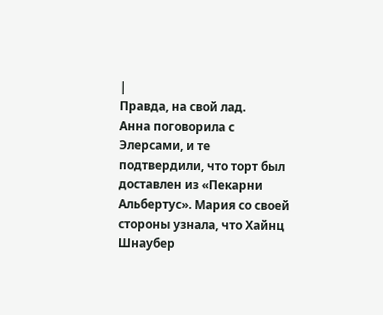|
Правда, на свой лад.
Анна поговорила с Элерсами, и те подтвердили, что торт был доставлен из «Пекарни Альбертус». Мария со своей стороны узнала, что Хайнц Шнаубер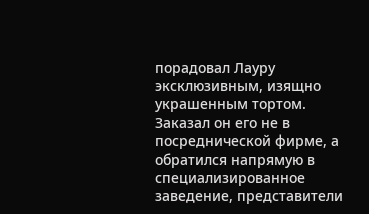порадовал Лауру эксклюзивным, изящно украшенным тортом. Заказал он его не в посреднической фирме, а обратился напрямую в специализированное заведение, представители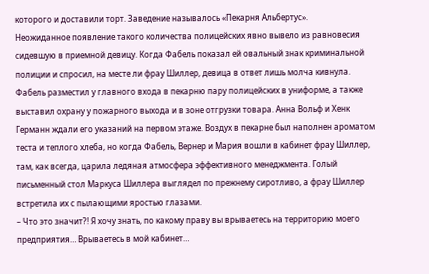которого и доставили торт. Заведение называлось «Пекарня Альбертус».
Неожиданное появление такого количества полицейских явно вывело из равновесия сидевшую в приемной девицу. Когда Фабель показал ей овальный знак криминальной полиции и спросил, на месте ли фрау Шиллер, девица в ответ лишь молча кивнула.
Фабель разместил у главного входа в пекарню пару полицейских в униформе, а также выставил охрану у пожарного выхода и в зоне отгрузки товара. Анна Вольф и Хенк Германн ждали его указаний на первом этаже. Воздух в пекарне был наполнен ароматом теста и теплого хлеба, но когда Фабель, Вернер и Мария вошли в кабинет фрау Шиллер, там, как всегда, царила ледяная атмосфера эффективного менеджмента. Голый письменный стол Маркуса Шиллера выглядел по прежнему сиротливо, а фрау Шиллер встретила их с пылающими яростью глазами.
– Что это значит?! Я хочу знать, по какому праву вы врываетесь на территорию моего предприятия… Врываетесь в мой кабинет…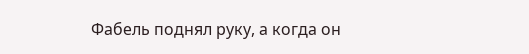Фабель поднял руку, а когда он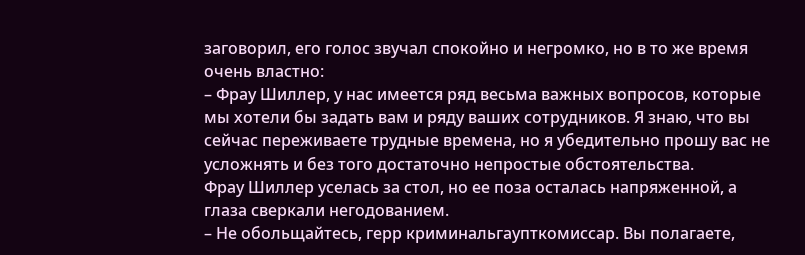заговорил, его голос звучал спокойно и негромко, но в то же время очень властно:
– Фрау Шиллер, у нас имеется ряд весьма важных вопросов, которые мы хотели бы задать вам и ряду ваших сотрудников. Я знаю, что вы сейчас переживаете трудные времена, но я убедительно прошу вас не усложнять и без того достаточно непростые обстоятельства.
Фрау Шиллер уселась за стол, но ее поза осталась напряженной, а глаза сверкали негодованием.
– Не обольщайтесь, герр криминальгаупткомиссар. Вы полагаете,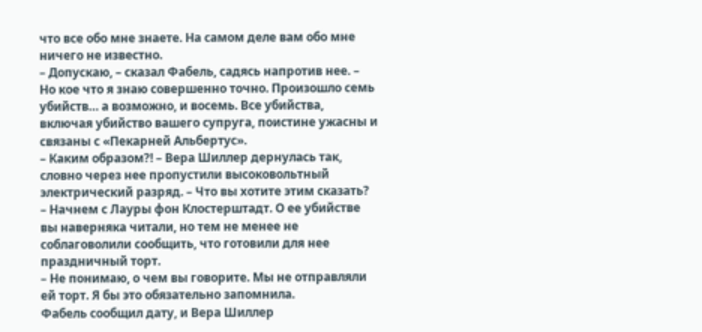что все обо мне знаете. На самом деле вам обо мне ничего не известно.
– Допускаю, – сказал Фабель, садясь напротив нее. – Но кое что я знаю совершенно точно. Произошло семь убийств… а возможно, и восемь. Все убийства, включая убийство вашего супруга, поистине ужасны и связаны с «Пекарней Альбертус».
– Каким образом?! – Вера Шиллер дернулась так, словно через нее пропустили высоковольтный электрический разряд. – Что вы хотите этим сказать?
– Начнем с Лауры фон Клостерштадт. О ее убийстве вы наверняка читали, но тем не менее не соблаговолили сообщить, что готовили для нее праздничный торт.
– Не понимаю, о чем вы говорите. Мы не отправляли ей торт. Я бы это обязательно запомнила.
Фабель сообщил дату, и Вера Шиллер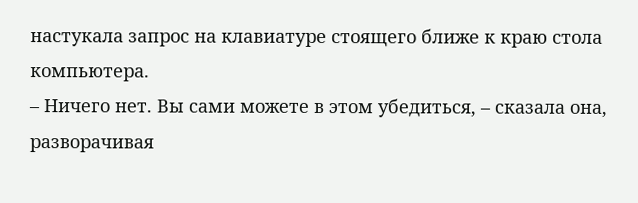настукала запрос на клавиатуре стоящего ближе к краю стола компьютера.
– Ничего нет. Вы сами можете в этом убедиться, – сказала она, разворачивая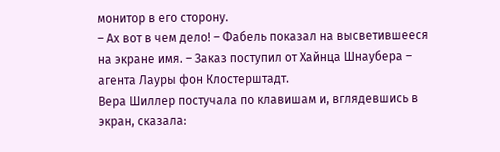монитор в его сторону.
– Ах вот в чем дело! – Фабель показал на высветившееся на экране имя. – Заказ поступил от Хайнца Шнаубера – агента Лауры фон Клостерштадт.
Вера Шиллер постучала по клавишам и, вглядевшись в экран, сказала: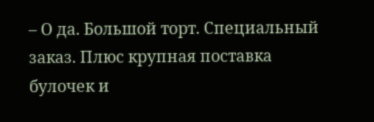– О да. Большой торт. Специальный заказ. Плюс крупная поставка булочек и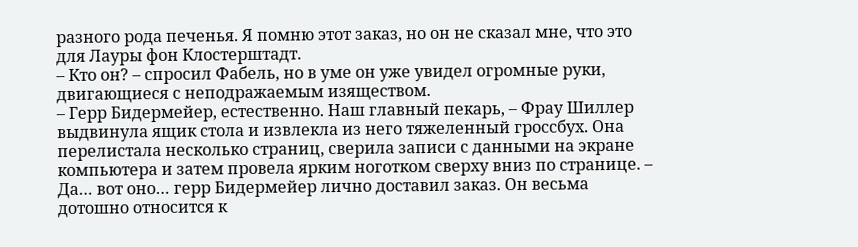разного рода печенья. Я помню этот заказ, но он не сказал мне, что это для Лауры фон Клостерштадт.
– Кто он? – спросил Фабель, но в уме он уже увидел огромные руки, двигающиеся с неподражаемым изяществом.
– Герр Бидермейер, естественно. Наш главный пекарь, – Фрау Шиллер выдвинула ящик стола и извлекла из него тяжеленный гроссбух. Она перелистала несколько страниц, сверила записи с данными на экране компьютера и затем провела ярким ноготком сверху вниз по странице. – Да… вот оно… герр Бидермейер лично доставил заказ. Он весьма дотошно относится к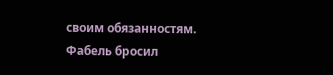своим обязанностям.
Фабель бросил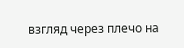взгляд через плечо на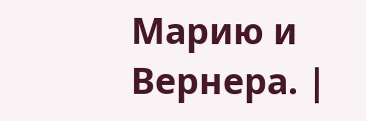Марию и Вернера. |